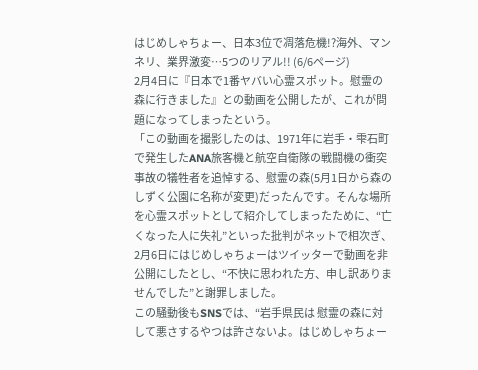はじめしゃちょー、日本3位で凋落危機!?海外、マンネリ、業界激変…5つのリアル!! (6/6ページ)
2月4日に『日本で1番ヤバい心霊スポット。慰霊の森に行きました』との動画を公開したが、これが問題になってしまったという。
「この動画を撮影したのは、1971年に岩手・雫石町で発生したANA旅客機と航空自衛隊の戦闘機の衝突事故の犠牲者を追悼する、慰霊の森(5月1日から森のしずく公園に名称が変更)だったんです。そんな場所を心霊スポットとして紹介してしまったために、“亡くなった人に失礼”といった批判がネットで相次ぎ、2月6日にはじめしゃちょーはツイッターで動画を非公開にしたとし、“不快に思われた方、申し訳ありませんでした”と謝罪しました。
この騒動後もSNSでは、“岩手県民は 慰霊の森に対して悪さするやつは許さないよ。はじめしゃちょー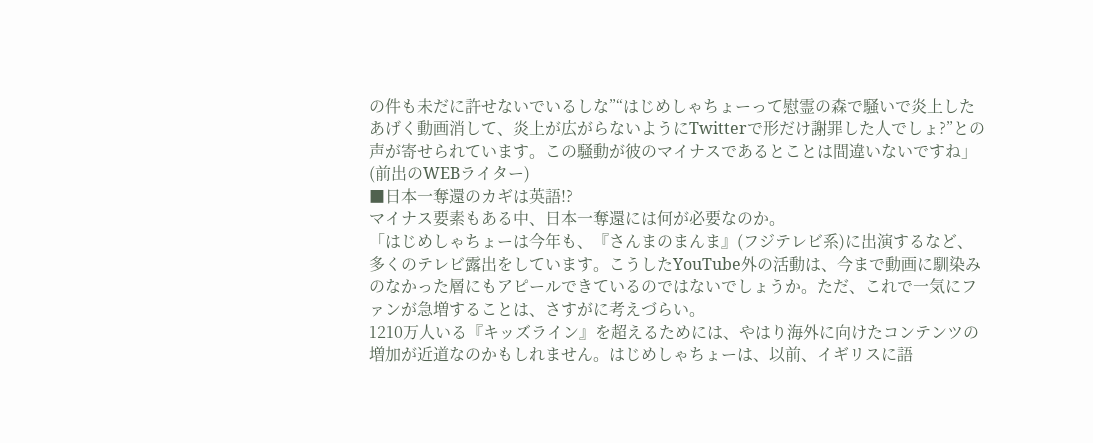の件も未だに許せないでいるしな”“はじめしゃちょーって慰霊の森で騒いで炎上したあげく動画消して、炎上が広がらないようにTwitterで形だけ謝罪した人でしょ?”との声が寄せられています。この騒動が彼のマイナスであるとことは間違いないですね」(前出のWEBライター)
■日本一奪還のカギは英語!?
マイナス要素もある中、日本一奪還には何が必要なのか。
「はじめしゃちょーは今年も、『さんまのまんま』(フジテレビ系)に出演するなど、多くのテレビ露出をしています。こうしたYouTube外の活動は、今まで動画に馴染みのなかった層にもアピールできているのではないでしょうか。ただ、これで一気にファンが急増することは、さすがに考えづらい。
1210万人いる『キッズライン』を超えるためには、やはり海外に向けたコンテンツの増加が近道なのかもしれません。はじめしゃちょーは、以前、イギリスに語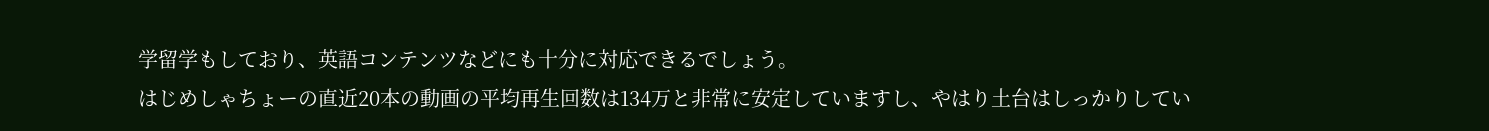学留学もしており、英語コンテンツなどにも十分に対応できるでしょう。
はじめしゃちょーの直近20本の動画の平均再生回数は134万と非常に安定していますし、やはり土台はしっかりしてい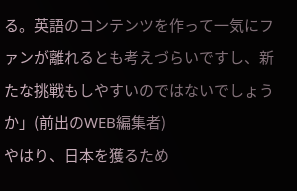る。英語のコンテンツを作って一気にファンが離れるとも考えづらいですし、新たな挑戦もしやすいのではないでしょうか」(前出のWEB編集者)
やはり、日本を獲るため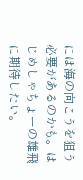には海の向こうを狙う必要があるのかも。はじめしゃちょーの雄飛に期待したい。